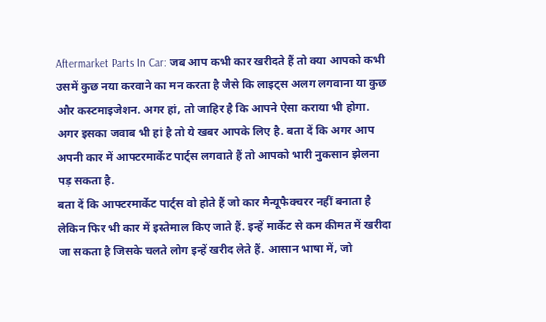Aftermarket Parts In Car: जब आप कभी कार खरीदते हैं तो क्या आपको कभी उसमें कुछ नया करवाने का मन करता है जैसे कि लाइट्स अलग लगवाना या कुछ और कस्टमाइजेशन. अगर हां, तो जाहिर है कि आपने ऐसा कराया भी होगा. अगर इसका जवाब भी हां है तो ये खबर आपके लिए है. बता दें कि अगर आप अपनी कार में आफ्टरमार्केट पार्ट्स लगवाते हैं तो आपको भारी नुकसान झेलना पड़ सकता है.
बता दें कि आफ्टरमार्केट पार्ट्स वो होते हैं जो कार मैन्यूफैक्चरर नहीं बनाता है लेकिन फिर भी कार में इस्तेमाल किए जाते हैं. इन्हें मार्केट से कम कीमत में खरीदा जा सकता है जिसके चलते लोग इन्हें खरीद लेते हैं. आसान भाषा में, जो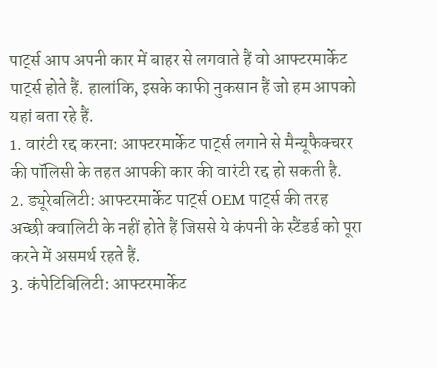पार्ट्स आप अपनी कार में बाहर से लगवाते हैं वो आफ्टरमार्केट पार्ट्स होते हैं. हालांकि, इसके काफी नुकसान हैं जो हम आपको यहां बता रहे हैं.
1. वारंटी रद्द करना: आफ्टरमार्केट पार्ट्स लगाने से मैन्यूफैक्चरर की पॉलिसी के तहत आपकी कार की वारंटी रद्द हो सकती है.
2. ड्यूरेबलिटी: आफ्टरमार्केट पार्ट्स OEM पार्ट्स की तरह अच्छी क्वालिटी के नहीं होते हैं जिससे ये कंपनी के स्टैंडर्ड को पूरा करने में असमर्थ रहते हैं.
3. कंपेटिबिलिटी: आफ्टरमार्केट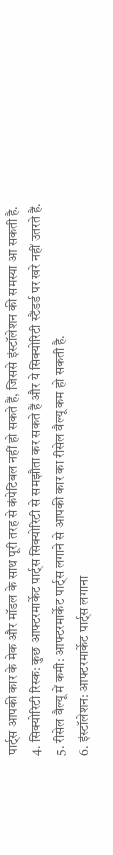पार्ट्स आपकी कार के मेक और मॉडल के साथ पूरी तरह से कंपेटिबल नहीं हो सकते हैं, जिससे इंस्टॉलेशन की समस्या आ सकती है.
4. सिक्योरिटी रिस्क: कुछ आफ्टरमार्केट पार्ट्स सिक्योरिटी से समझौता कर सकते हैं और ये सिक्योरिटी स्टैंडर्ड पर खरे नहीं उतरते हैं.
5. रीसेल वैल्यू में कमी: आफ्टरमार्केट पार्ट्स लगाने से आपकी कार का रीसेल वैल्यू कम हो सकती है.
6. इंस्टॉलेशन: आफ्टरमार्केट पार्ट्स लगाना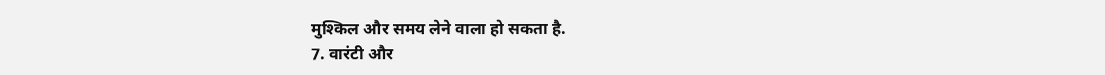मुश्किल और समय लेने वाला हो सकता है.
7. वारंटी और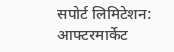सपोर्ट लिमिटेशन: आफ्टरमार्केट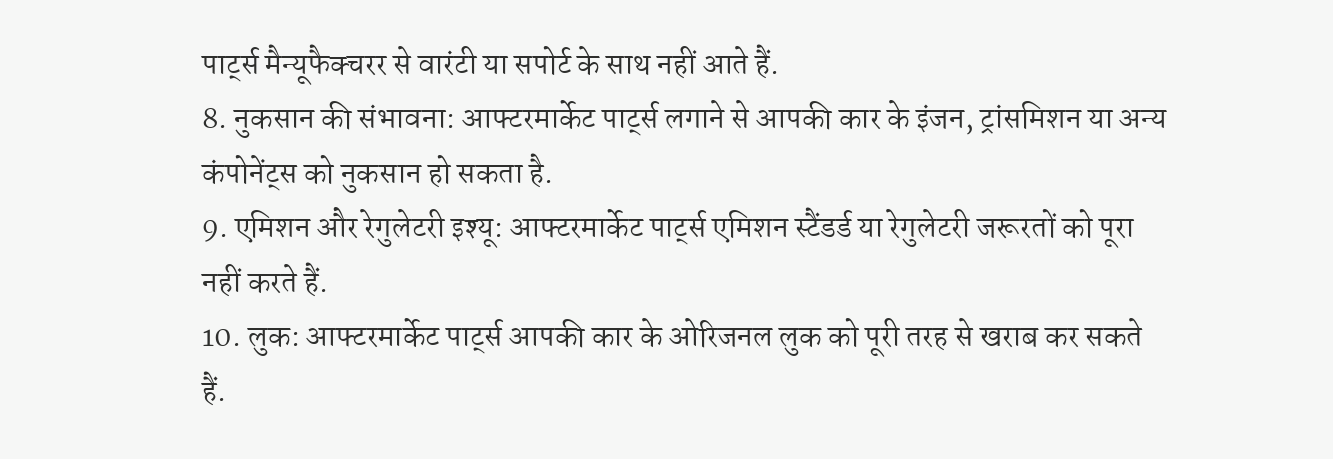पार्ट्स मैन्यूफैक्चरर से वारंटी या सपोर्ट के साथ नहीं आते हैं.
8. नुकसान की संभावना: आफ्टरमार्केट पार्ट्स लगाने से आपकी कार के इंजन, ट्रांसमिशन या अन्य कंपोनेंट्स को नुकसान हो सकता है.
9. एमिशन और रेगुलेटरी इश्यू: आफ्टरमार्केट पार्ट्स एमिशन स्टैंडर्ड या रेगुलेटरी जरूरतों को पूरा नहीं करते हैं.
10. लुक: आफ्टरमार्केट पार्ट्स आपकी कार के ओरिजनल लुक को पूरी तरह से खराब कर सकते हैं.